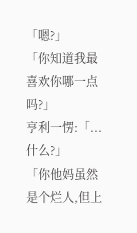「嗯?」
「你知道我最喜欢你哪一点吗?」
亨利一愣:「...什么?」
「你他妈虽然是个烂人,但上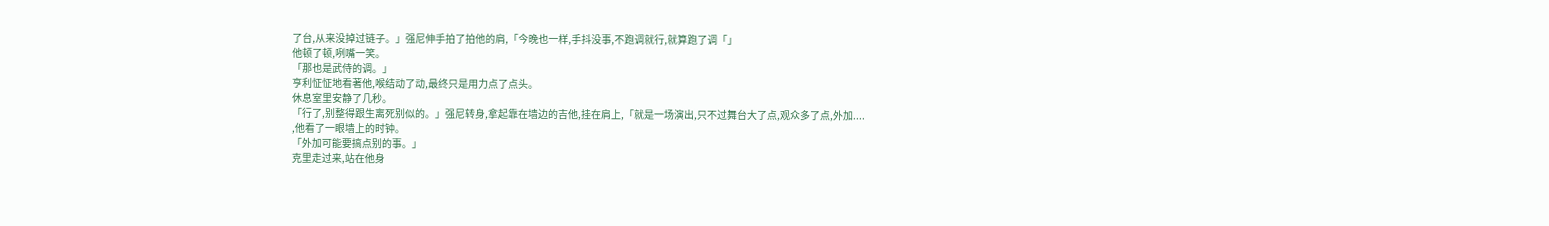了台,从来没掉过链子。」强尼伸手拍了拍他的肩,「今晚也一样,手抖没事,不跑调就行,就算跑了调「」
他顿了顿,咧嘴一笑。
「那也是武侍的调。」
亨利怔怔地看著他,喉结动了动,最终只是用力点了点头。
休息室里安静了几秒。
「行了,别整得跟生离死别似的。」强尼转身,拿起靠在墙边的吉他,挂在肩上,「就是一场演出,只不过舞台大了点,观众多了点,外加....
,他看了一眼墙上的时钟。
「外加可能要搞点别的事。」
克里走过来,站在他身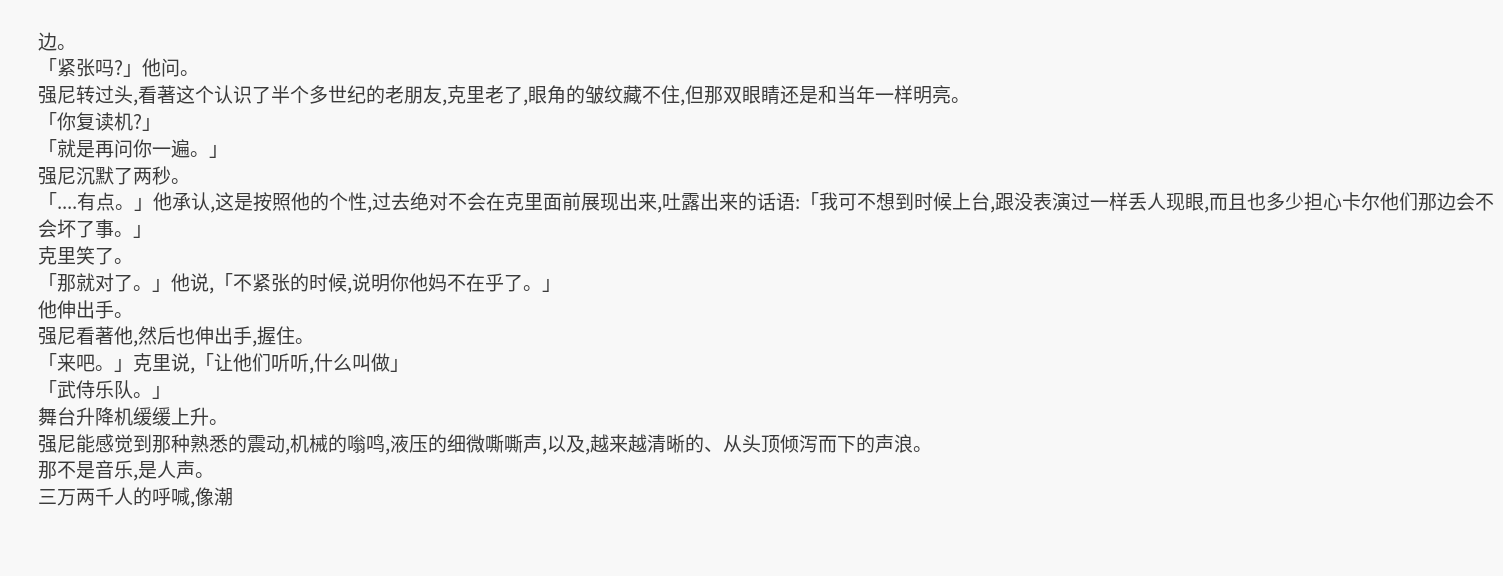边。
「紧张吗?」他问。
强尼转过头,看著这个认识了半个多世纪的老朋友,克里老了,眼角的皱纹藏不住,但那双眼睛还是和当年一样明亮。
「你复读机?」
「就是再问你一遍。」
强尼沉默了两秒。
「....有点。」他承认,这是按照他的个性,过去绝对不会在克里面前展现出来,吐露出来的话语:「我可不想到时候上台,跟没表演过一样丢人现眼,而且也多少担心卡尔他们那边会不会坏了事。」
克里笑了。
「那就对了。」他说,「不紧张的时候,说明你他妈不在乎了。」
他伸出手。
强尼看著他,然后也伸出手,握住。
「来吧。」克里说,「让他们听听,什么叫做」
「武侍乐队。」
舞台升降机缓缓上升。
强尼能感觉到那种熟悉的震动,机械的嗡鸣,液压的细微嘶嘶声,以及,越来越清晰的、从头顶倾泻而下的声浪。
那不是音乐,是人声。
三万两千人的呼喊,像潮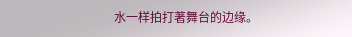水一样拍打著舞台的边缘。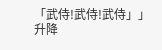「武侍!武侍!武侍」」
升降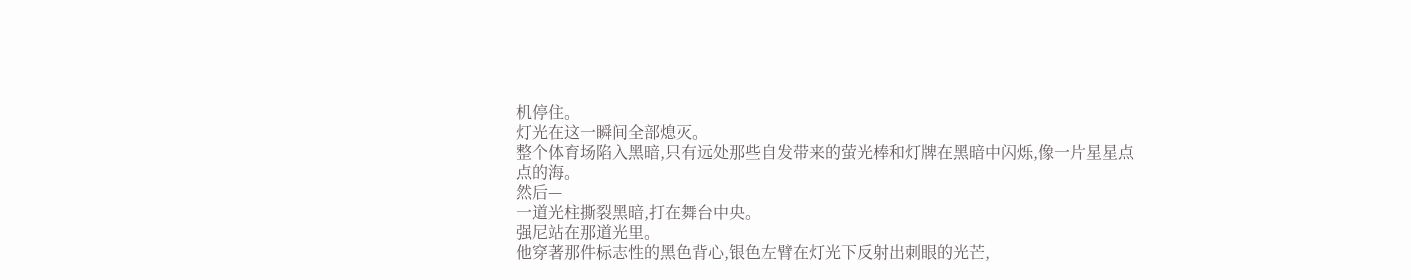机停住。
灯光在这一瞬间全部熄灭。
整个体育场陷入黑暗,只有远处那些自发带来的萤光棒和灯牌在黑暗中闪烁,像一片星星点点的海。
然后—
一道光柱撕裂黑暗,打在舞台中央。
强尼站在那道光里。
他穿著那件标志性的黑色背心,银色左臂在灯光下反射出刺眼的光芒,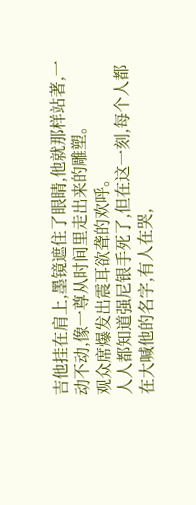吉他挂在肩上,墨镜遮住了眼睛,他就那样站著,一动不动,像一尊从时间里走出来的雕塑。
观众席爆发出震耳欲聋的欢呼。
人人都知道强尼银手死了,但在这一刻,每个人都在大喊他的名字,有人在哭,